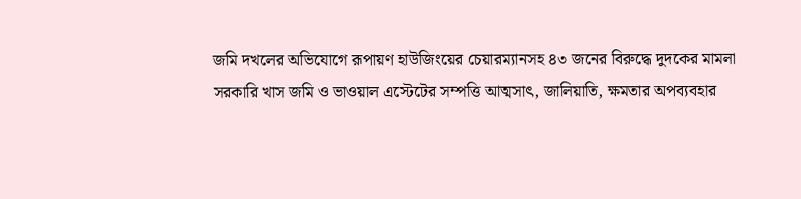জমি দখলের অভিযোগে রূপায়ণ হাউজিংয়ের চেয়ারম্যানসহ ৪৩ জনের বিরুদ্ধে দুদকের মামলা
সরকারি খাস জমি ও ভাওয়াল এস্টেটের সম্পত্তি আত্মসাৎ, জালিয়াতি, ক্ষমতার অপব্যবহার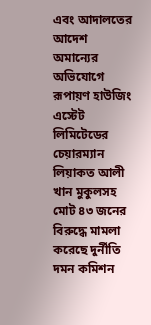এবং আদালতের আদেশ অমান্যের অভিযোগে রূপায়ণ হাউজিং এস্টেট লিমিটেডের চেয়ারম্যান লিয়াকত আলী খান মুকুলসহ মোট ৪৩ জনের বিরুদ্ধে মামলা করেছে দুর্নীতি দমন কমিশন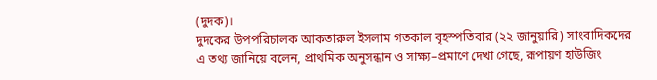(দুদক)।
দুদকের উপপরিচালক আকতারুল ইসলাম গতকাল বৃহস্পতিবার (২২ জানুয়ারি) সাংবাদিকদের এ তথ্য জানিয়ে বলেন, প্রাথমিক অনুসন্ধান ও সাক্ষ্য–প্রমাণে দেখা গেছে, রূপায়ণ হাউজিং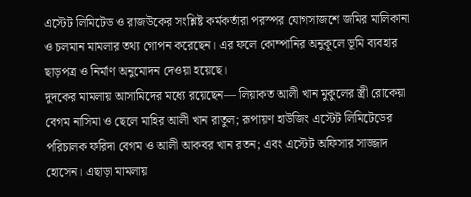এস্টেট লিমিটেড ও রাজউকের সংশ্লিষ্ট কর্মকর্তারা পরস্পর যোগসাজশে জমির মালিকানা ও চলমান মামলার তথ্য গোপন করেছেন। এর ফলে কোম্পানির অনুকূলে ভূমি ব্যবহার ছাড়পত্র ও নির্মাণ অনুমোদন দেওয়া হয়েছে।
দুদকের মামলায় আসামিদের মধ্যে রয়েছেন— লিয়াকত আলী খান মুকুলের স্ত্রী রোকেয়া বেগম নাসিমা ও ছেলে মাহির আলী খান রাতুল; রূপায়ণ হাউজিং এস্টেট লিমিটেডের পরিচালক ফরিদা বেগম ও আলী আকবর খান রতন; এবং এস্টেট অফিসার সাজ্জাদ হোসেন। এছাড়া মামলায়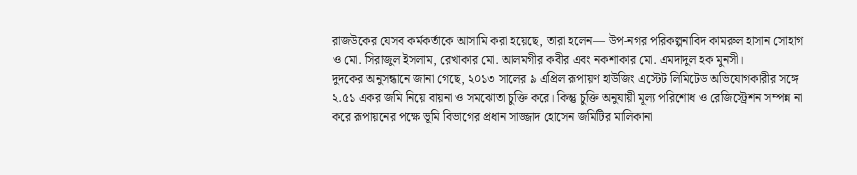রাজউকের যেসব কর্মকর্তাকে আসামি করা হয়েছে, তারা হলেন— উপ-নগর পরিকল্পনাবিদ কামরুল হাসান সোহাগ ও মো. সিরাজুল ইসলাম, রেখাকার মো. আলমগীর কবীর এবং নকশাকার মো. এমদাদুল হক মুনসী।
দুদকের অনুসন্ধানে জানা গেছে, ২০১৩ সালের ৯ এপ্রিল রূপায়ণ হাউজিং এস্টেট লিমিটেড অভিযোগকারীর সঙ্গে ২.৫১ একর জমি নিয়ে বায়না ও সমঝোতা চুক্তি করে। কিন্তু চুক্তি অনুযায়ী মূল্য পরিশোধ ও রেজিস্ট্রেশন সম্পন্ন না করে রূপায়নের পক্ষে ভূমি বিভাগের প্রধান সাজ্জাদ হোসেন জমিটির মালিকানা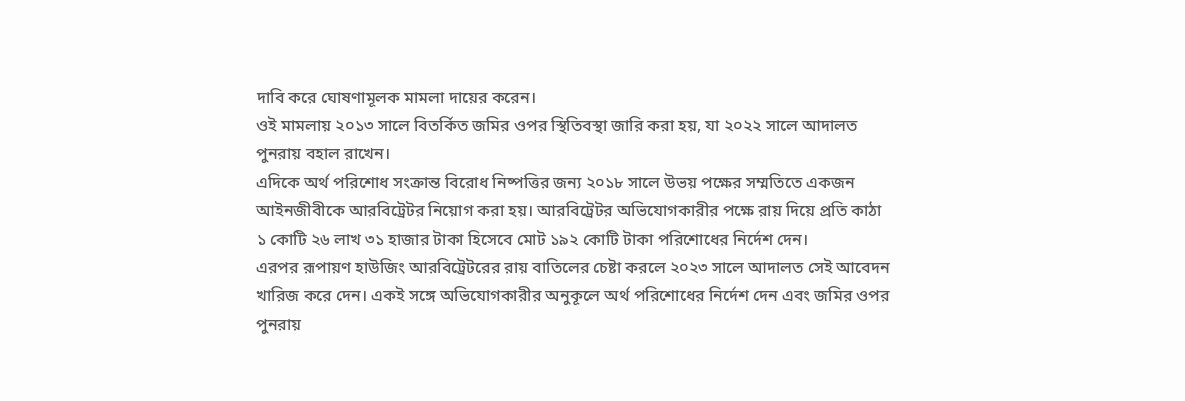দাবি করে ঘোষণামূলক মামলা দায়ের করেন।
ওই মামলায় ২০১৩ সালে বিতর্কিত জমির ওপর স্থিতিবস্থা জারি করা হয়, যা ২০২২ সালে আদালত পুনরায় বহাল রাখেন।
এদিকে অর্থ পরিশোধ সংক্রান্ত বিরোধ নিষ্পত্তির জন্য ২০১৮ সালে উভয় পক্ষের সম্মতিতে একজন আইনজীবীকে আরবিট্রেটর নিয়োগ করা হয়। আরবিট্রেটর অভিযোগকারীর পক্ষে রায় দিয়ে প্রতি কাঠা ১ কোটি ২৬ লাখ ৩১ হাজার টাকা হিসেবে মোট ১৯২ কোটি টাকা পরিশোধের নির্দেশ দেন।
এরপর রূপায়ণ হাউজিং আরবিট্রেটরের রায় বাতিলের চেষ্টা করলে ২০২৩ সালে আদালত সেই আবেদন খারিজ করে দেন। একই সঙ্গে অভিযোগকারীর অনুকূলে অর্থ পরিশোধের নির্দেশ দেন এবং জমির ওপর পুনরায়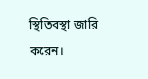স্থিতিবস্থা জারি করেন।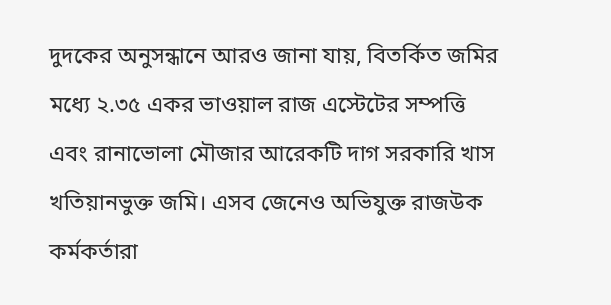দুদকের অনুসন্ধানে আরও জানা যায়, বিতর্কিত জমির মধ্যে ২.৩৫ একর ভাওয়াল রাজ এস্টেটের সম্পত্তি এবং রানাভোলা মৌজার আরেকটি দাগ সরকারি খাস খতিয়ানভুক্ত জমি। এসব জেনেও অভিযুক্ত রাজউক কর্মকর্তারা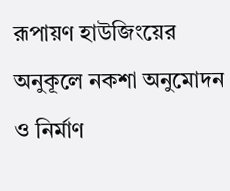রূপায়ণ হাউজিংয়ের অনুকূলে নকশা অনুমোদন ও নির্মাণ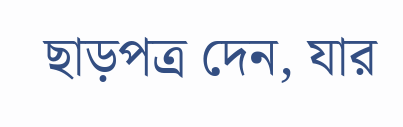ছাড়পত্র দেন, যার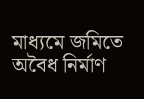মাধ্যমে জমিতে অবৈধ নির্মাণ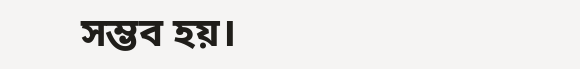সম্ভব হয়।